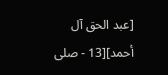[عبد الحق آل أحمد][13 - صلى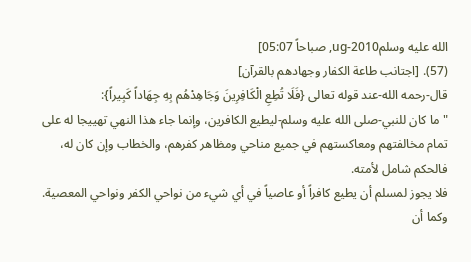الله عليه وسلمug-2010, صباحاً 05:07]
(57). [اجتانب طاعة الكفار وجهادهم بالقرآن]
قال-رحمه الله-عند قوله تعالى {فَلَا تُطِعِ الْكَافِرِينَ وَجَاهِدْهُم بِهِ جِهَاداً كَبِيراً}:
"ما كان للنبي-صلى الله عليه وسلم-ليطيع الكافرين، وإنما جاء هذا النهي تهييجا له على تمام مخالفتهم ومعاكستهم في جميع مناحي ومظاهر كفرهم، والخطاب وإن كان له، فالحكم شامل لأمته.
فلا يجوز لمسلم أن يطيع كافراً أو عاصياً في أي شيء من نواحي الكفر ونواحي المعصية.
وكما أن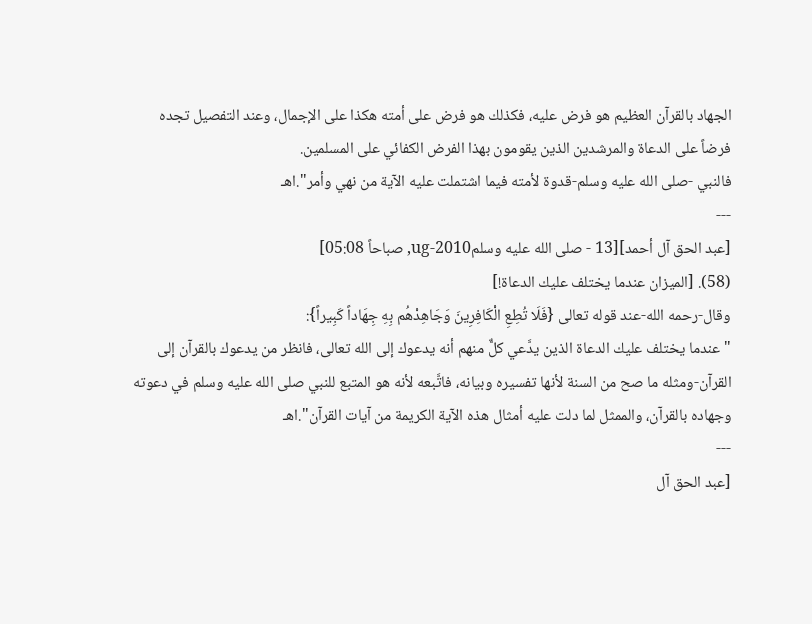الجهاد بالقرآن العظيم هو فرض عليه، فكذلك هو فرض على أمته هكذا على الإجمال، وعند التفصيل تجده فرضاً على الدعاة والمرشدين الذين يقومون بهذا الفرض الكفائي على المسلمين.
فالنبي -صلى الله عليه وسلم-قدوة لأمته فيما اشتملت عليه الآية من نهي وأمر".اهـ
---
[عبد الحق آل أحمد][13 - صلى الله عليه وسلمug-2010, صباحاً 05:08]
(58). [الميزان عندما يختلف عليك الدعاة!]
وقال-رحمه الله-عند قوله تعالى {فَلَا تُطِعِ الْكَافِرِينَ وَجَاهِدْهُم بِهِ جِهَاداً كَبِيراً}:
"عندما يختلف عليك الدعاة الذين يدَّعي كلٌّ منهم أنه يدعوك إلى الله تعالى، فانظر من يدعوك بالقرآن إلى القرآن-ومثله ما صح من السنة لأنها تفسيره وبيانه، فاتَّبعه لأنه هو المتبع للنبي صلى الله عليه وسلم في دعوته وجهاده بالقرآن، والممثل لما دلت عليه أمثال هذه الآية الكريمة من آيات القرآن".اهـ
---
[عبد الحق آل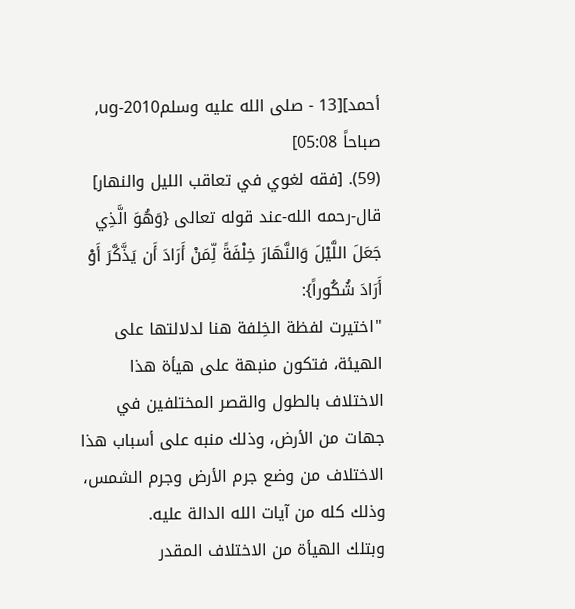أحمد][13 - صلى الله عليه وسلمug-2010, صباحاً 05:08]
(59). [فقه لغوي في تعاقب الليل والنهار]
قال-رحمه الله-عند قوله تعالى {وَهُوَ الَّذِي جَعَلَ اللَّيْلَ وَالنَّهَارَ خِلْفَةً لِّمَنْ أَرَادَ أَن يَذَّكَّرَ أَوْ أَرَادَ شُكُوراً}:
"اختيرت لفظة الخِلفة هنا لدلالتها على الهيئة، فتكون منبهة على هيأة هذا الاختلاف بالطول والقصر المختلفين في جهات من الأرض، وذلك منبه على أسباب هذا الاختلاف من وضع جرم الأرض وجرم الشمس، وذلك كله من آيات الله الدالة عليه.
وبتلك الهيأة من الاختلاف المقدر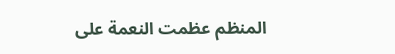المنظم عظمت النعمة على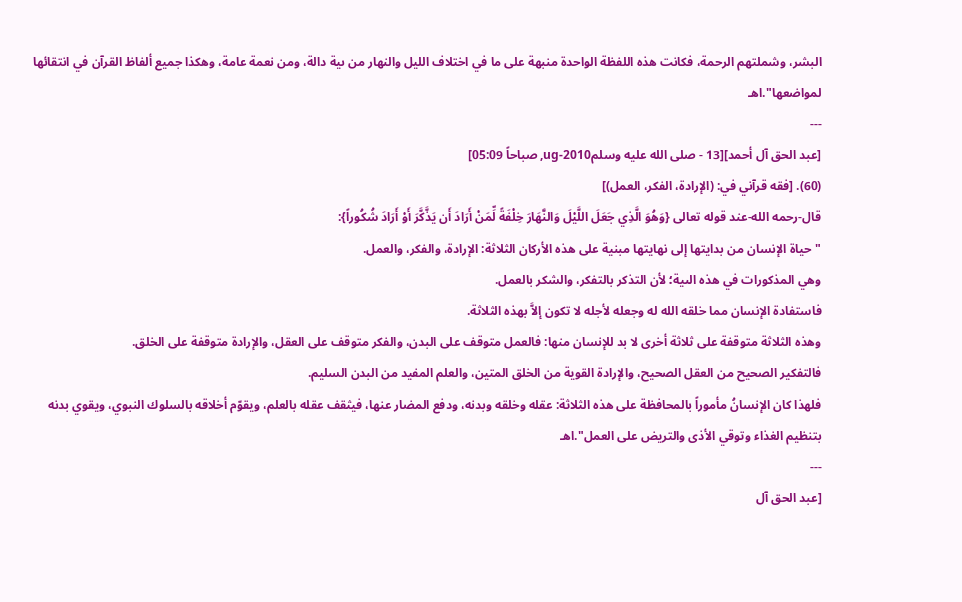البشر، وشملتهم الرحمة، فكانت هذه اللفظة الواحدة منبهة على ما في اختلاف الليل والنهار من ىية دالة، ومن نعمة عامة، وهكذا جميع ألفاظ القرآن في انتقائها لمواضعها".اهـ
---
[عبد الحق آل أحمد][13 - صلى الله عليه وسلمug-2010, صباحاً 05:09]
(60). [فقه قرآني في: (الإرادة، الفكر، العمل)]
قال-رحمه الله-عند قوله تعالى {وَهُوَ الَّذِي جَعَلَ اللَّيْلَ وَالنَّهَارَ خِلْفَةً لِّمَنْ أَرَادَ أَن يَذَّكَّرَ أَوْ أَرَادَ شُكُوراً}:
"حياة الإنسان من بدايتها إلى نهايتها مبنية على هذه الأركان الثلاثة: الإرادة، والفكر، والعمل.
وهي المذكورات في هذه الىية؛ لأن التذكر بالتفكر، والشكر بالعمل.
فاستفادة الإنسان مما خلقه الله له وجعله لأجله لا تكون إلاَّ بهذه الثلاثة.
وهذه الثلاثة متوقفة على ثلاثة أخرى لا بد للإنسان منها: فالعمل متوقف على البدن، والفكر متوقف على العقل، والإرادة متوقفة على الخلق.
فالتفكير الصحيح من العقل الصحيح، والإرادة القوية من الخلق المتين، والعلم المفيد من البدن السليم.
فلهذا كان الإنسانُ مأموراً بالمحافظة على هذه الثلاثة: عقله وخلقه وبدنه، ودفع المضار عنها، فيثقف عقله بالعلم، ويقوّم أخلاقه بالسلوك النبوي، ويقوي بدنه بتنظيم الغذاء وتوقي الأذى والتريض على العمل".اهـ
---
[عبد الحق آل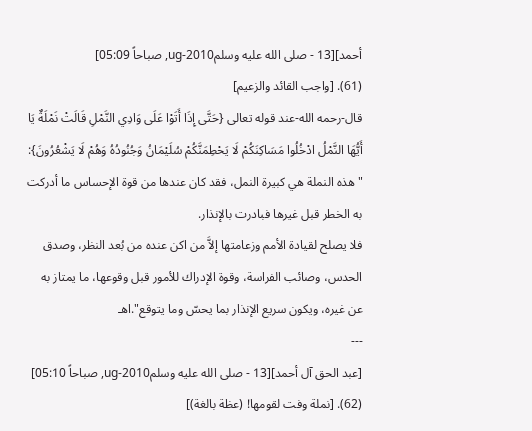أحمد][13 - صلى الله عليه وسلمug-2010, صباحاً 05:09]
(61). [واجب القائد والزعيم]
قال-رحمه الله-عند قوله تعالى {حَتَّى إِذَا أَتَوْا عَلَى وَادِي النَّمْلِ قَالَتْ نَمْلَةٌ يَا أَيُّهَا النَّمْلُ ادْخُلُوا مَسَاكِنَكُمْ لَا يَحْطِمَنَّكُمْ سُلَيْمَانُ وَجُنُودُهُ وَهُمْ لَا يَشْعُرُونَ}:
"هذه النملة هي كبيرة النمل، فقد كان عندها من قوة الإحساس ما أدركت به الخطر قبل غيرها فبادرت بالإنذار.
فلا يصلح لقيادة الأمم وزعامتها إلاَّ من اكن عنده من بُعد النظر، وصدق الحدس، وصائب الفراسة، وقوة الإدراك للأمور قبل وقوعها، ما يمتاز به عن غيره، ويكون سريع الإنذار بما يحسّ وما يتوقع".اهـ
---
[عبد الحق آل أحمد][13 - صلى الله عليه وسلمug-2010, صباحاً 05:10]
(62). [نملة وفت لقومها! (عظة بالغة)]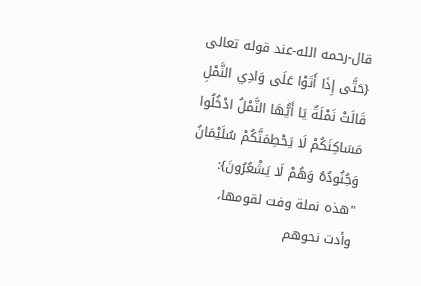قال-رحمه الله-عند قوله تعالى {حَتَّى إِذَا أَتَوْا عَلَى وَادِي النَّمْلِ قَالَتْ نَمْلَةٌ يَا أَيُّهَا النَّمْلُ ادْخُلُوا مَسَاكِنَكُمْ لَا يَحْطِمَنَّكُمْ سُلَيْمَانُ وَجُنُودُهُ وَهُمْ لَا يَشْعُرُونَ}:
"هذه نملة وفت لقومها، وأدت نحوهم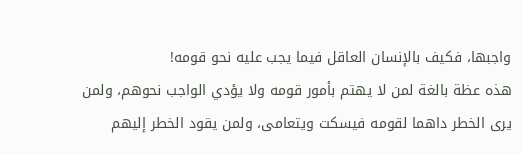واجبها، فكيف بالإنسان العاقل فيما يجب عليه نحو قومه!
هذه عظة بالغة لمن لا يهتم بأمور قومه ولا يؤدي الواجب نحوهم، ولمن يرى الخطر داهما لقومه فيسكت ويتعامى، ولمن يقود الخطر إليهم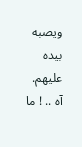ويصبه بيده عليهم.
آه .. ! ما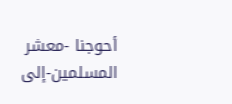أحوجنا -معشر المسلمين-إلى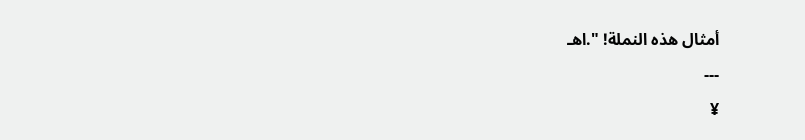أمثال هذه النملة! ".اهـ
---
¥